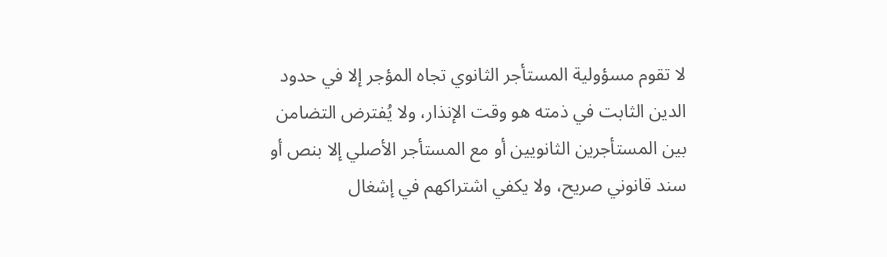لا تقوم مسؤولية المستأجر الثانوي تجاه المؤجر إلا في حدود الدين الثابت في ذمته هو وقت الإنذار، ولا يُفترض التضامن بين المستأجرين الثانويين أو مع المستأجر الأصلي إلا بنص أو سند قانوني صريح، ولا يكفي اشتراكهم في إشغال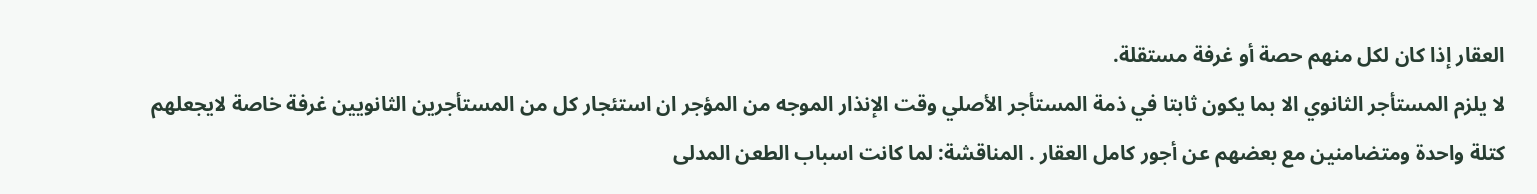العقار إذا كان لكل منهم حصة أو غرفة مستقلة.
لا يلزم المستأجر الثانوي الا بما يكون ثابتا في ذمة المستأجر الأصلي وقت الإنذار الموجه من المؤجر ان استئجار كل من المستأجرين الثانويين غرفة خاصة لايجعلهم كتلة واحدة ومتضامنين مع بعضهم عن أجور كامل العقار . المناقشة: لما كانت اسباب الطعن المدلى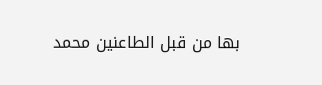بها من قبل الطاعنين محمد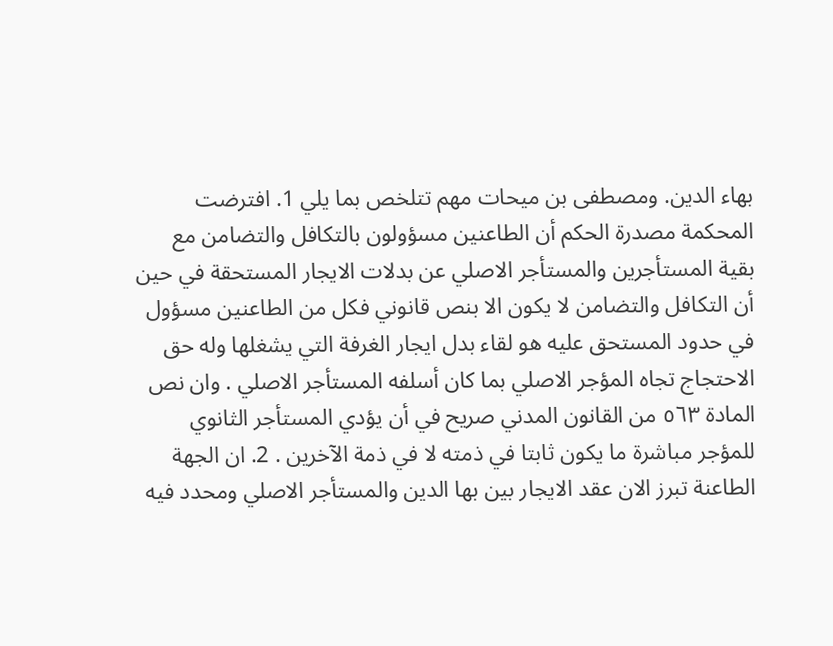بهاء الدين. ومصطفى بن ميحات مهم تتلخص بما يلي 1. افترضت المحكمة مصدرة الحكم أن الطاعنين مسؤولون بالتكافل والتضامن مع بقية المستأجرين والمستأجر الاصلي عن بدلات الايجار المستحقة في حين أن التكافل والتضامن لا يكون الا بنص قانوني فكل من الطاعنين مسؤول في حدود المستحق عليه هو لقاء بدل ايجار الغرفة التي يشغلها وله حق الاحتجاج تجاه المؤجر الاصلي بما كان أسلفه المستأجر الاصلي . وان نص المادة ٥٦٣ من القانون المدني صريح في أن يؤدي المستأجر الثانوي للمؤجر مباشرة ما يكون ثابتا في ذمته لا في ذمة الآخرين . 2. ان الجهة الطاعنة تبرز الان عقد الايجار بين بها الدين والمستأجر الاصلي ومحدد فيه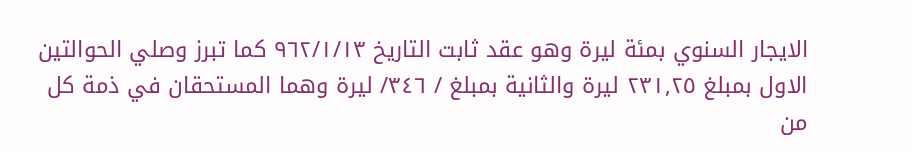الايجار السنوي بمئة ليرة وهو عقد ثابت التاريخ ٩٦٢/١/١٣ كما تبرز وصلي الحوالتين الاول بمبلغ ٢٣١,٢٥ ليرة والثانية بمبلغ / ٣٤٦/ ليرة وهما المستحقان في ذمة كل من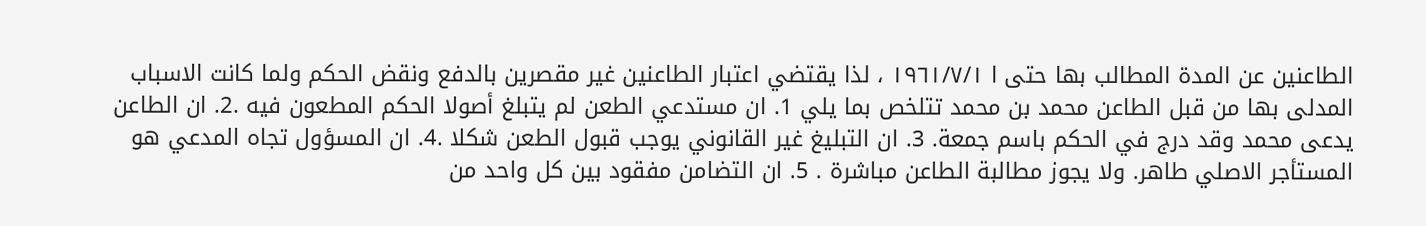الطاعنين عن المدة المطالب بها حتى ا ١٩٦١/٧/١ ، لذا يقتضي اعتبار الطاعنين غير مقصرين بالدفع ونقض الحكم ولما كانت الاسباب المدلى بها من قبل الطاعن محمد بن محمد تتلخص بما يلي 1. ان مستدعي الطعن لم يتبلغ أصولا الحكم المطعون فيه .2. ان الطاعن يدعى محمد وقد درج في الحكم باسم جمعة. 3. ان التبليغ غير القانوني يوجب قبول الطعن شكلا .4. ان المسؤول تجاه المدعي هو المستأجر الاصلي طاهر. ولا يجوز مطالبة الطاعن مباشرة . 5. ان التضامن مفقود بين كل واحد من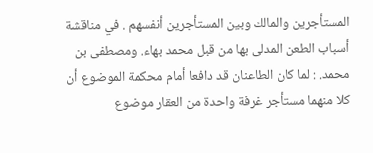المستأجرين والمالك وبين المستأجرين أنفسهم . في مناقشة أسباب الطعن المدلى بها من قبل محمد بهاء. ومصطفى بن محمد. : لما كان الطاعنان قد دافعا أمام محكمة الموضوع أن كلا منهما مستأجر غرفة واحدة من العقار موضوع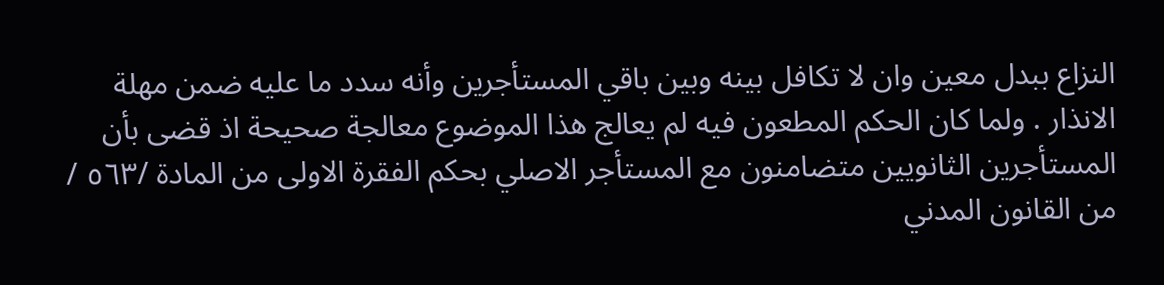النزاع ببدل معين وان لا تكافل بينه وبين باقي المستأجرين وأنه سدد ما عليه ضمن مهلة الانذار . ولما كان الحكم المطعون فيه لم يعالج هذا الموضوع معالجة صحيحة اذ قضى بأن المستأجرين الثانويين متضامنون مع المستأجر الاصلي بحكم الفقرة الاولى من المادة /٥٦٣ / من القانون المدني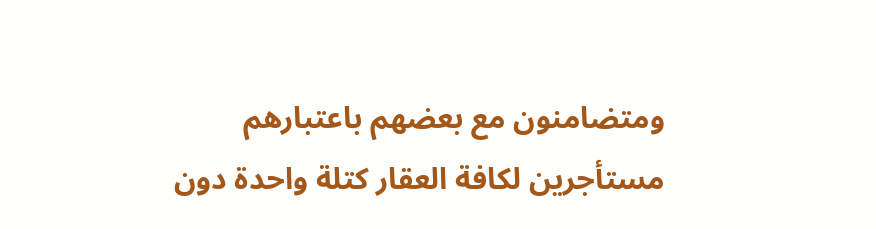ومتضامنون مع بعضهم باعتبارهم مستأجرين لكافة العقار كتلة واحدة دون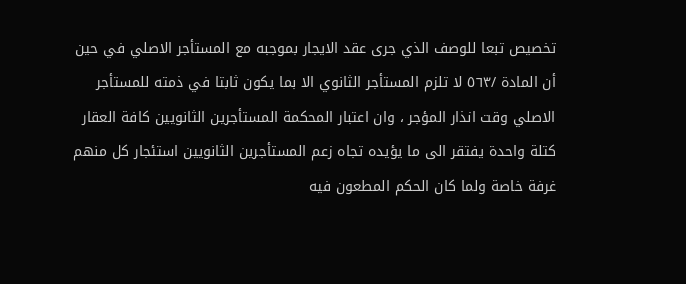تخصيص تبعا للوصف الذي جرى عقد الايجار بموجبه مع المستأجر الاصلي في حين أن المادة /٥٦٣ لا تلزم المستأجر الثانوي الا بما يكون ثابتا في ذمته للمستأجر الاصلي وقت انذار المؤجر ، وان اعتبار المحكمة المستأجرين الثانويين كافة العقار كتلة واحدة يفتقر الى ما يؤيده تجاه زعم المستأجرين الثانويين استئجار كل منهم غرفة خاصة ولما كان الحكم المطعون فيه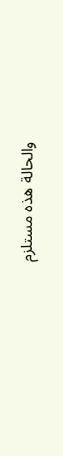والحالة هذه مستلزم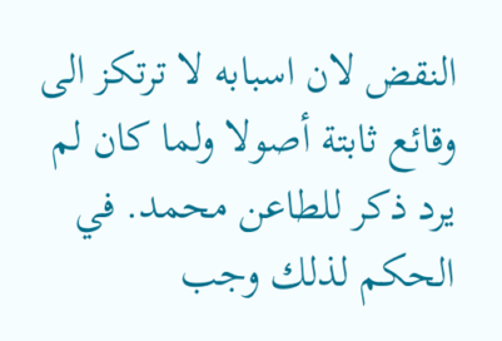النقض لان اسبابه لا ترتكز الى وقائع ثابتة أصولا ولما كان لم يرد ذكر للطاعن محمد. في الحكم لذلك وجب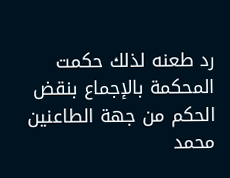رد طعنه لذلك حكمت المحكمة بالإجماع بنقض الحكم من جهة الطاعنين محمد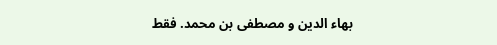بهاء الدين و مصطفى بن محمد. فقط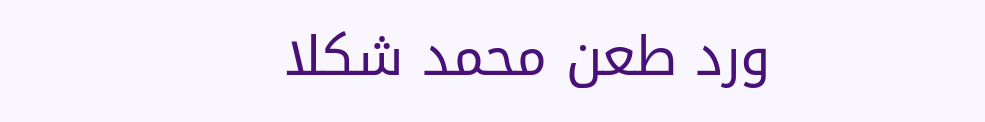ورد طعن محمد شكلا